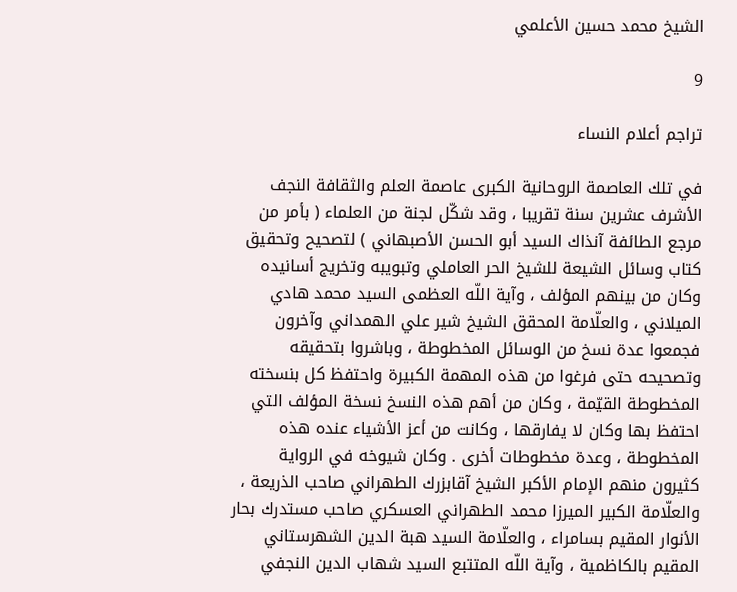الشيخ محمد حسين الأعلمي

9

تراجم أعلام النساء

في تلك العاصمة الروحانية الكبرى عاصمة العلم والثقافة النجف الأشرف عشرين سنة تقريبا ، وقد شكّل لجنة من العلماء ( بأمر من مرجع الطائفة آنذاك السيد أبو الحسن الأصبهاني ) لتصحيح وتحقيق كتاب وسائل الشيعة للشيخ الحر العاملي وتبويبه وتخريج أسانيده وكان من بينهم المؤلف ، وآية اللّه العظمى السيد محمد هادي الميلاني ، والعلّامة المحقق الشيخ شير علي الهمداني وآخرون فجمعوا عدة نسخ من الوسائل المخطوطة ، وباشروا بتحقيقه وتصحيحه حتى فرغوا من هذه المهمة الكبيرة واحتفظ كل بنسخته المخطوطة القيّمة ، وكان من أهم هذه النسخ نسخة المؤلف التي احتفظ بها وكان لا يفارقها ، وكانت من أعز الأشياء عنده هذه المخطوطة ، وعدة مخطوطات أخرى . وكان شيوخه في الرواية كثيرون منهم الإمام الأكبر الشيخ آقابزرك الطهراني صاحب الذريعة ، والعلّامة الكبير الميرزا محمد الطهراني العسكري صاحب مستدرك بحار الأنوار المقيم بسامراء ، والعلّامة السيد هبة الدين الشهرستاني المقيم بالكاظمية ، وآية اللّه المتتبع السيد شهاب الدين النجفي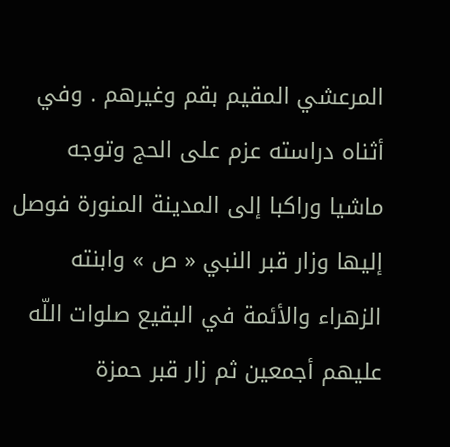المرعشي المقيم بقم وغيرهم . وفي أثناه دراسته عزم على الحج وتوجه ماشيا وراكبا إلى المدينة المنورة فوصل إليها وزار قبر النبي « ص » وابنته الزهراء والأئمة في البقيع صلوات اللّه عليهم أجمعين ثم زار قبر حمزة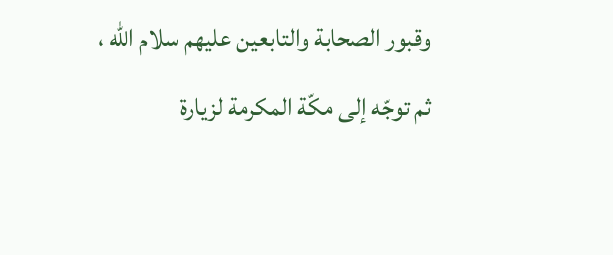وقبور الصحابة والتابعين عليهم سلام اللّه ، ثم توجّه إلى مكّة المكرمة لزيارة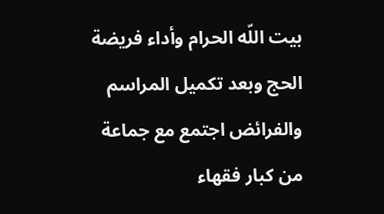بيت اللّه الحرام وأداء فريضة الحج وبعد تكميل المراسم والفرائض اجتمع مع جماعة من كبار فقهاء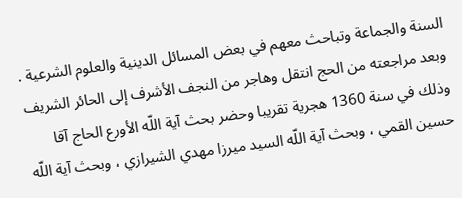السنة والجماعة وتباحث معهم في بعض المسائل الدينية والعلوم الشرعية . وبعد مراجعته من الحج انتقل وهاجر من النجف الأشرف إلى الحائر الشريف وذلك في سنة 1360 هجرية تقريبا وحضر بحث آية اللّه الأورع الحاج آقا حسين القمي ، وبحث آية اللّه السيد ميرزا مهدي الشيرازي ، وبحث آية اللّه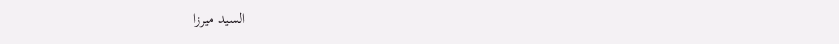السيد ميرزا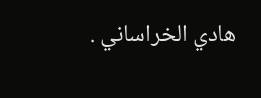هادي الخراساني .